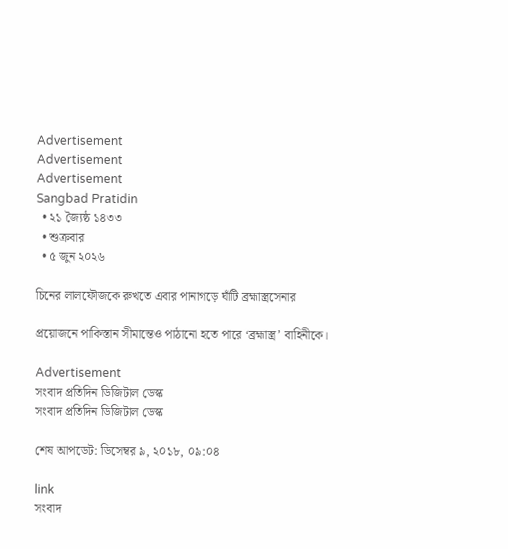Advertisement
Advertisement
Advertisement
Sangbad Pratidin
  • ২১ জ্যৈষ্ঠ ১৪৩৩
  • শুক্রবার
  • ৫ জুন ২০২৬

চিনের লালফৌজকে রুখতে এবার পানাগড়ে ঘাঁটি ব্রহ্মাস্ত্রসেনার

প্রয়োজনে পাকিস্তান সীমান্তেও পাঠানো হতে পারে ‘ব্রহ্মাস্ত্র’ বাহিনীকে।

Advertisement
সংবাদ প্রতিদিন ডিজিটাল ডেস্ক
সংবাদ প্রতিদিন ডিজিটাল ডেস্ক

শেষ আপডেট: ডিসেম্বর ৯, ২০১৮, ০৯:০৪

link
সংবাদ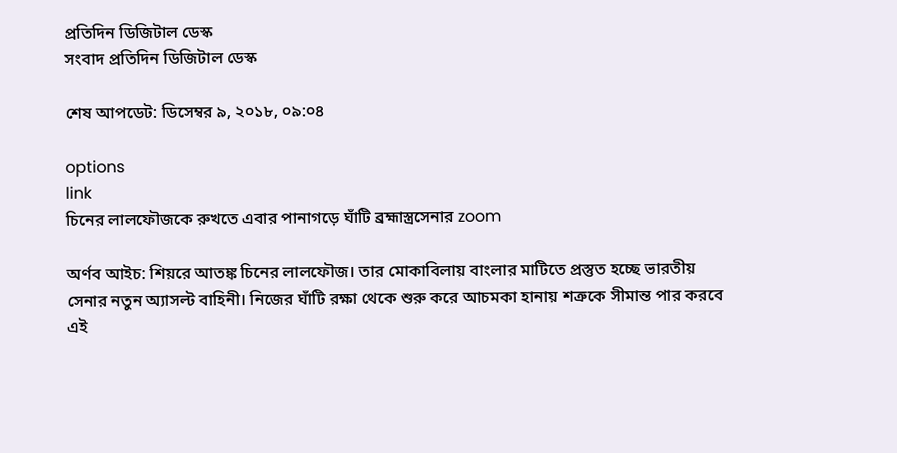প্রতিদিন ডিজিটাল ডেস্ক
সংবাদ প্রতিদিন ডিজিটাল ডেস্ক

শেষ আপডেট: ডিসেম্বর ৯, ২০১৮, ০৯:০৪

options
link
চিনের লালফৌজকে রুখতে এবার পানাগড়ে ঘাঁটি ব্রহ্মাস্ত্রসেনার zoom

অর্ণব আইচ: শিয়রে আতঙ্ক চিনের লালফৌজ। তার মোকাবিলায় বাংলার মাটিতে প্রস্তুত হচ্ছে ভারতীয় সেনার নতুন অ্যাসল্ট বাহিনী। নিজের ঘাঁটি রক্ষা থেকে শুরু করে আচমকা হানায় শত্রুকে সীমান্ত পার করবে এই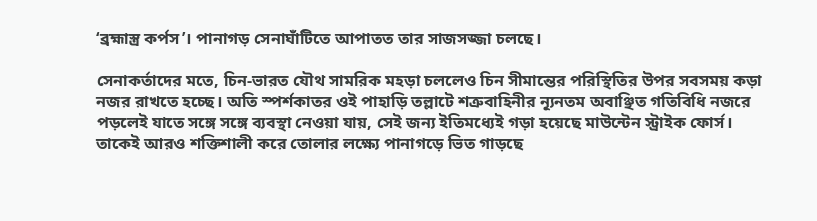‘ব্রহ্মাস্ত্র কর্পস’। পানাগড় সেনাঘাঁটিতে আপাতত তার সাজসজ্জা চলছে।

সেনাকর্তাদের মতে, চিন-ভারত যৌথ সামরিক মহড়া চললেও চিন সীমান্তের পরিস্থিতির উপর সবসময় কড়া নজর রাখতে হচ্ছে। অতি স্পর্শকাতর ওই পাহাড়ি তল্লাটে শত্রুবাহিনীর ন্যূনতম অবাঞ্ছিত গতিবিধি নজরে পড়লেই যাতে সঙ্গে সঙ্গে ব্যবস্থা নেওয়া যায়, সেই জন্য ইতিমধ্যেই গড়া হয়েছে মাউন্টেন স্ট্রাইক ফোর্স। তাকেই আরও শক্তিশালী করে তোলার লক্ষ্যে পানাগড়ে ভিত গাড়ছে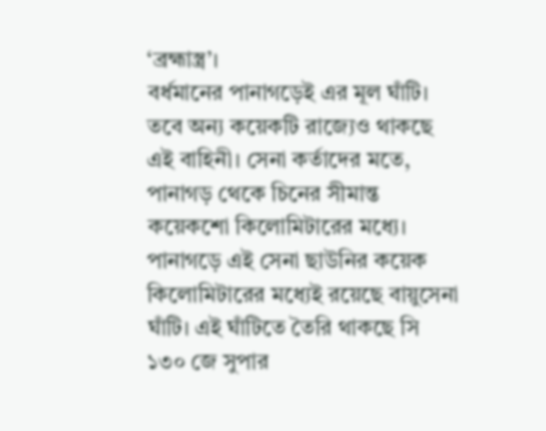‘ব্রহ্মাস্ত্র’।
বর্ধমানের পানাগড়েই এর মূল ঘাঁটি। তবে অন্য কয়েকটি রাজ্যেও থাকছে এই বাহিনী। সেনা কর্তাদের মতে, পানাগড় থেকে চিনের সীমান্ত কয়েকশো কিলোমিটারের মধ্যে। পানাগড়ে এই সেনা ছাউনির কয়েক কিলোমিটারের মধ্যেই রয়েছে বায়ুসেনা ঘাঁটি। এই ঘাঁটিতে তৈরি থাকছে সি ১৩০ জে সুপার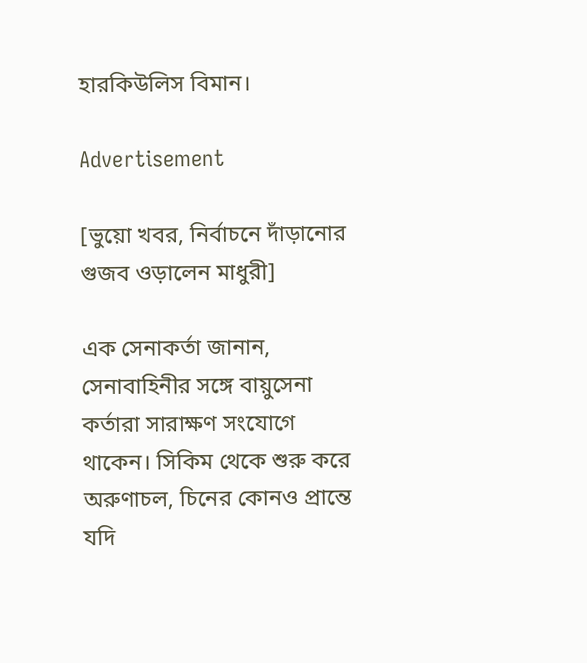হারকিউলিস বিমান।

Advertisement

[ভুয়ো খবর, নির্বাচনে দাঁড়ানোর গুজব ওড়ালেন মাধুরী]

এক সেনাকর্তা জানান, সেনাবাহিনীর সঙ্গে বায়ুসেনা কর্তারা সারাক্ষণ সংযোগে থাকেন। সিকিম থেকে শুরু করে অরুণাচল, চিনের কোনও প্রান্তে যদি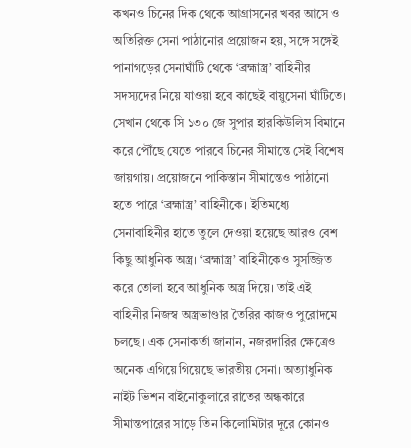কখনও চিনের দিক থেকে আগ্রাসনের খবর আসে ও অতিরিক্ত সেনা পাঠানোর প্রয়োজন হয়, সঙ্গে সঙ্গেই পানাগড়ের সেনাঘাঁটি থেকে ‘ব্রহ্মাস্ত্র’ বাহিনীর সদস্যদের নিয়ে যাওয়া হবে কাছেই বায়ুসেনা ঘাঁটিতে। সেখান থেকে সি ১৩০ জে সুপার হারকিউলিস বিমানে করে পৌঁছে যেতে পারবে চিনের সীমান্তে সেই বিশেষ জায়গায়। প্রয়োজনে পাকিস্তান সীমান্তেও পাঠানো হতে পারে ‘ব্রহ্মাস্ত্র’ বাহিনীকে। ইতিমধ্যে সেনাবাহিনীর হাতে তুলে দেওয়া হয়েছে আরও বেশ কিছু আধুনিক অস্ত্র। ‘ব্রহ্মাস্ত্র’ বাহিনীকেও সুসজ্জিত করে তোলা হবে আধুনিক অস্ত্র দিয়ে। তাই এই বাহিনীর নিজস্ব অস্ত্রভাণ্ডার তৈরির কাজও পুরোদমে চলছে। এক সেনাকর্তা জানান, নজরদারির ক্ষেত্রেও অনেক এগিয়ে গিয়েছে ভারতীয় সেনা। অত্যাধুনিক নাইট ভিশন বাইনোকুলারে রাতের অন্ধকারে সীমান্তপারের সাড়ে তিন কিলোমিটার দূরে কোনও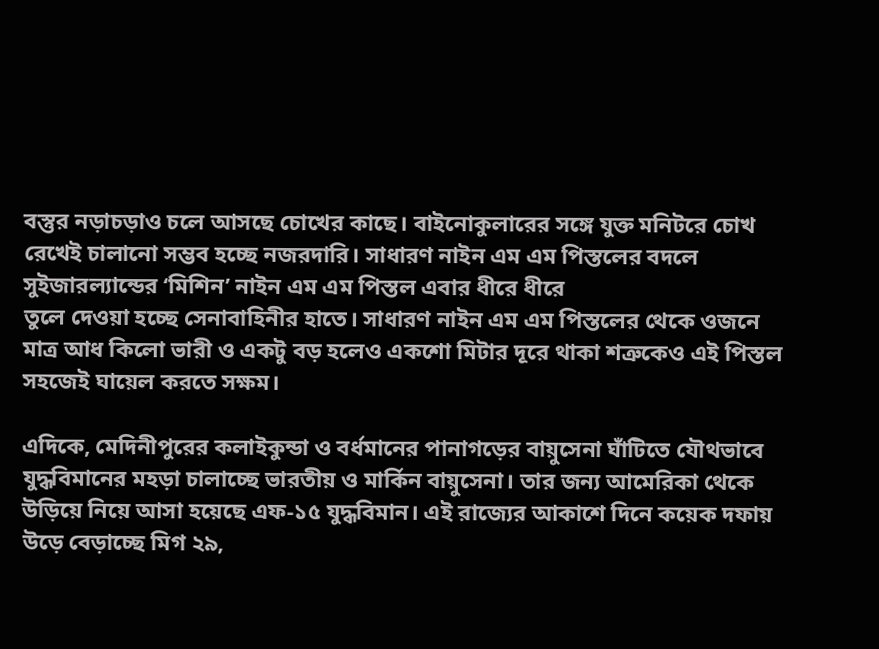বস্তুর নড়াচড়াও চলে আসছে চোখের কাছে। বাইনোকুলারের সঙ্গে যুক্ত মনিটরে চোখ রেখেই চালানো সম্ভব হচ্ছে নজরদারি। সাধারণ নাইন এম এম পিস্তলের বদলে সুইজারল্যান্ডের ‘মিশিন’ নাইন এম এম পিস্তল এবার ধীরে ধীরে
তুলে দেওয়া হচ্ছে সেনাবাহিনীর হাতে। সাধারণ নাইন এম এম পিস্তলের থেকে ওজনে মাত্র আধ কিলো ভারী ও একটু বড় হলেও একশো মিটার দূরে থাকা শত্রুকেও এই পিস্তল সহজেই ঘায়েল করতে সক্ষম।

এদিকে, মেদিনীপুরের কলাইকুন্ডা ও বর্ধমানের পানাগড়ের বায়ুসেনা ঘাঁটিতে যৌথভাবে যুদ্ধবিমানের মহড়া চালাচ্ছে ভারতীয় ও মার্কিন বায়ুসেনা। তার জন্য আমেরিকা থেকে উড়িয়ে নিয়ে আসা হয়েছে এফ-১৫ যুদ্ধবিমান। এই রাজ্যের আকাশে দিনে কয়েক দফায় উড়ে বেড়াচ্ছে মিগ ২৯,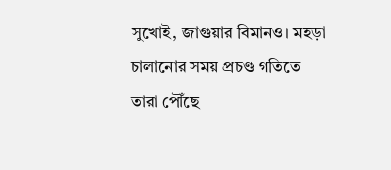সুখোই, জাগুয়ার বিমানও। মহড়া চালানোর সময় প্রচণ্ড গতিতে তারা পৌঁছে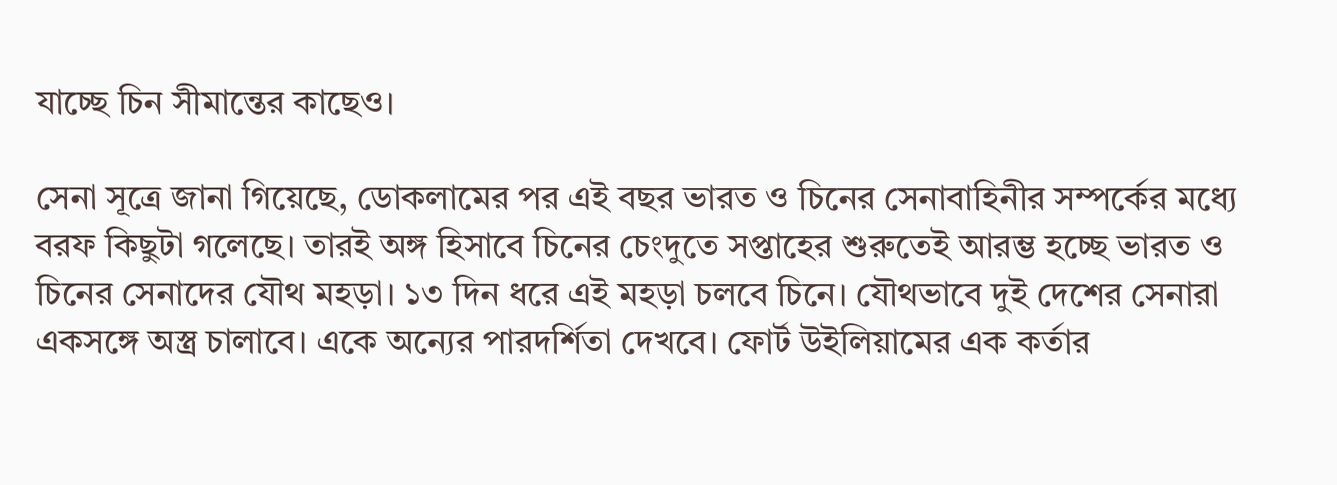যাচ্ছে চিন সীমান্তের কাছেও।

সেনা সূত্রে জানা গিয়েছে, ডোকলামের পর এই বছর ভারত ও চিনের সেনাবাহিনীর সম্পর্কের মধ্যে বরফ কিছুটা গলেছে। তারই অঙ্গ হিসাবে চিনের চেংদুতে সপ্তাহের শুরুতেই আরম্ভ হচ্ছে ভারত ও চিনের সেনাদের যৌথ মহড়া। ১৩ দিন ধরে এই মহড়া চলবে চিনে। যৌথভাবে দুই দেশের সেনারা একসঙ্গে অস্ত্র চালাবে। একে অন্যের পারদর্শিতা দেখবে। ফোর্ট উইলিয়ামের এক কর্তার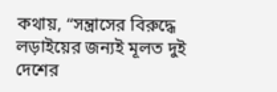কথায়, “সন্ত্রাসের বিরুদ্ধে লড়াইয়ের জন্যই মূলত দুই দেশের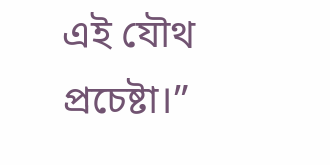এই যৌথ প্রচেষ্টা।”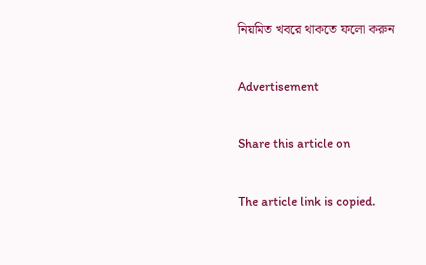নিয়মিত খবরে থাকতে ফলো করুন

Advertisement

Share this article on

The article link is copied.